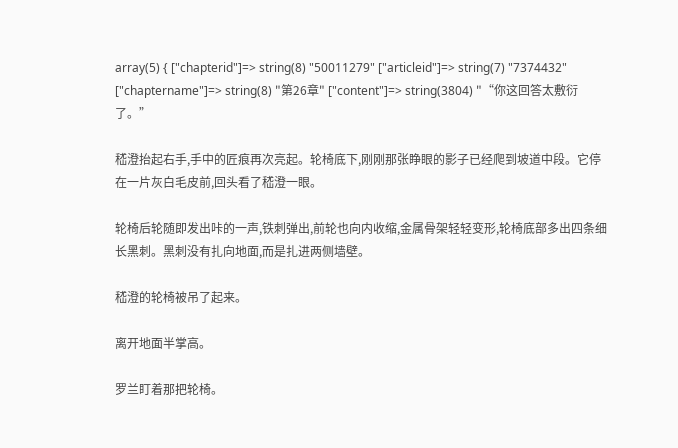array(5) { ["chapterid"]=> string(8) "50011279" ["articleid"]=> string(7) "7374432" ["chaptername"]=> string(8) "第26章" ["content"]=> string(3804) "“你这回答太敷衍了。”

嵇澄抬起右手,手中的匠痕再次亮起。轮椅底下,刚刚那张睁眼的影子已经爬到坡道中段。它停在一片灰白毛皮前,回头看了嵇澄一眼。

轮椅后轮随即发出咔的一声,铁刺弹出,前轮也向内收缩,金属骨架轻轻变形,轮椅底部多出四条细长黑刺。黑刺没有扎向地面,而是扎进两侧墙壁。

嵇澄的轮椅被吊了起来。

离开地面半掌高。

罗兰盯着那把轮椅。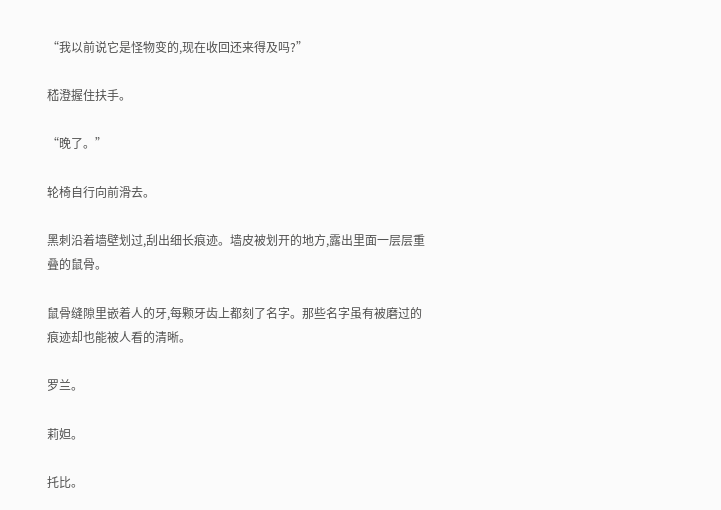“我以前说它是怪物变的,现在收回还来得及吗?”

嵇澄握住扶手。

“晚了。”

轮椅自行向前滑去。

黑刺沿着墙壁划过,刮出细长痕迹。墙皮被划开的地方,露出里面一层层重叠的鼠骨。

鼠骨缝隙里嵌着人的牙,每颗牙齿上都刻了名字。那些名字虽有被磨过的痕迹却也能被人看的清晰。

罗兰。

莉妲。

托比。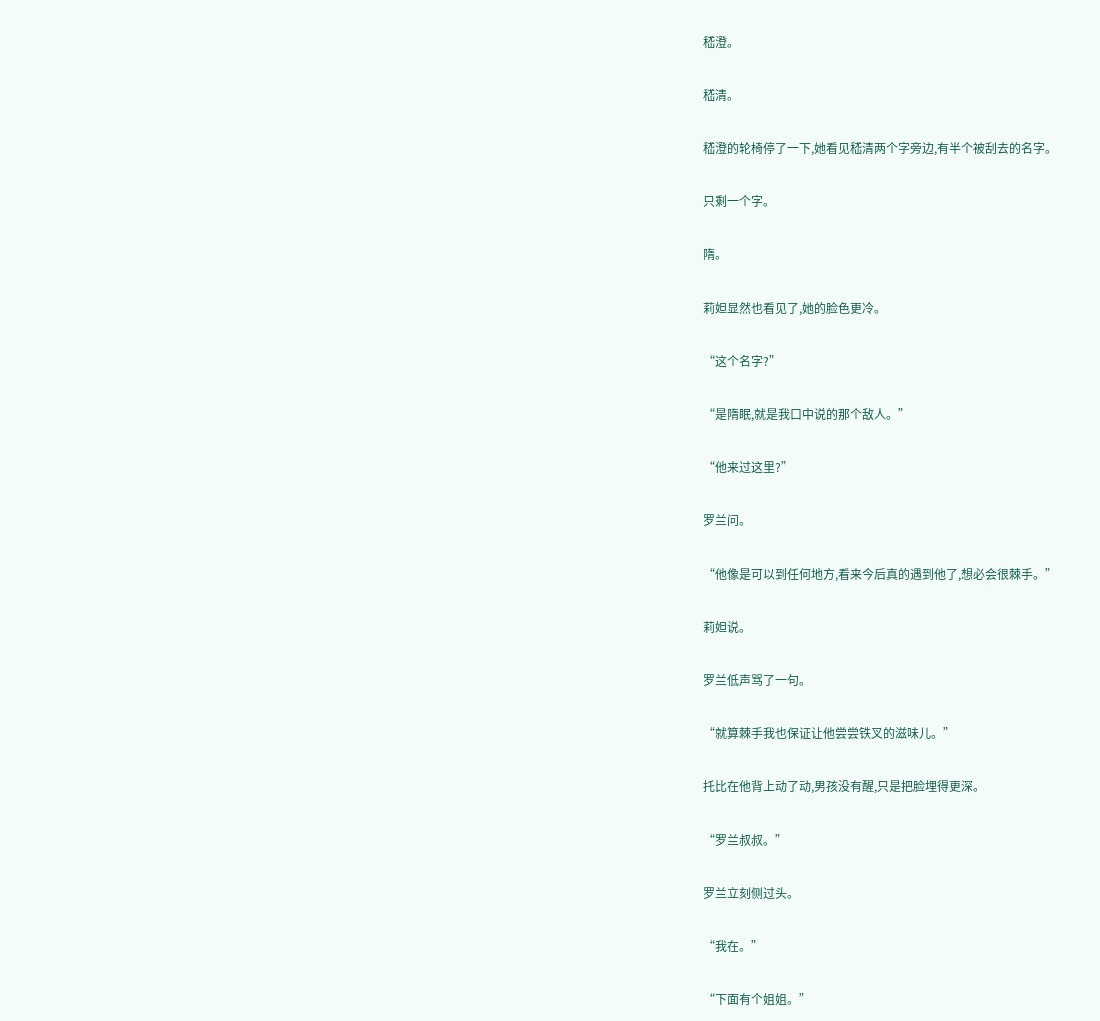嵇澄。

嵇清。

嵇澄的轮椅停了一下,她看见嵇清两个字旁边,有半个被刮去的名字。

只剩一个字。

隋。

莉妲显然也看见了,她的脸色更冷。

“这个名字?”

“是隋眠,就是我口中说的那个敌人。”

“他来过这里?”

罗兰问。

“他像是可以到任何地方,看来今后真的遇到他了,想必会很棘手。”

莉妲说。

罗兰低声骂了一句。

“就算棘手我也保证让他尝尝铁叉的滋味儿。”

托比在他背上动了动,男孩没有醒,只是把脸埋得更深。

“罗兰叔叔。”

罗兰立刻侧过头。

“我在。”

“下面有个姐姐。”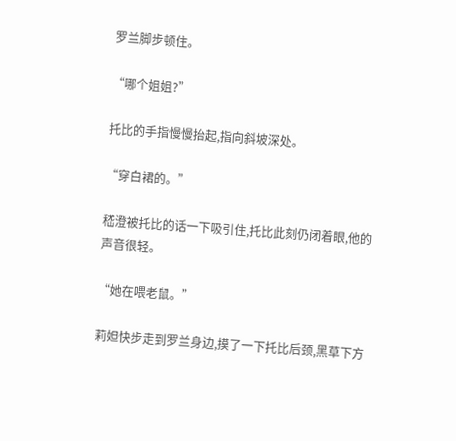罗兰脚步顿住。

“哪个姐姐?”

托比的手指慢慢抬起,指向斜坡深处。

“穿白裙的。”

嵇澄被托比的话一下吸引住,托比此刻仍闭着眼,他的声音很轻。

“她在喂老鼠。”

莉妲快步走到罗兰身边,摸了一下托比后颈,黑草下方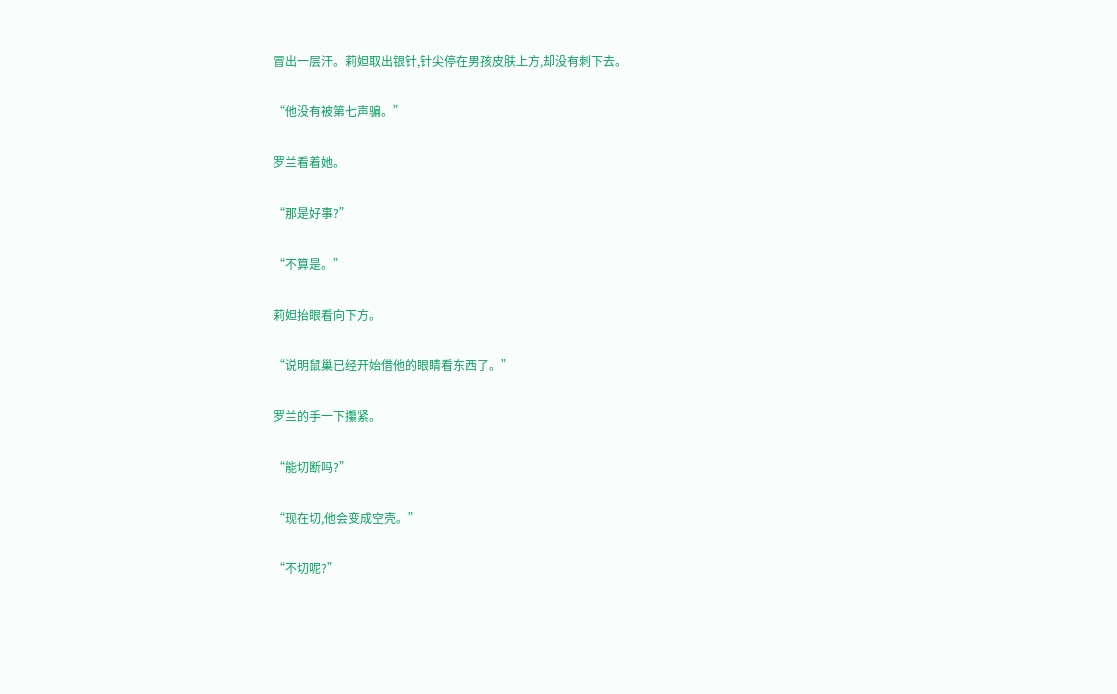冒出一层汗。莉妲取出银针,针尖停在男孩皮肤上方,却没有刺下去。

“他没有被第七声骗。”

罗兰看着她。

“那是好事?”

“不算是。”

莉妲抬眼看向下方。

“说明鼠巢已经开始借他的眼睛看东西了。”

罗兰的手一下攥紧。

“能切断吗?”

“现在切,他会变成空壳。”

“不切呢?”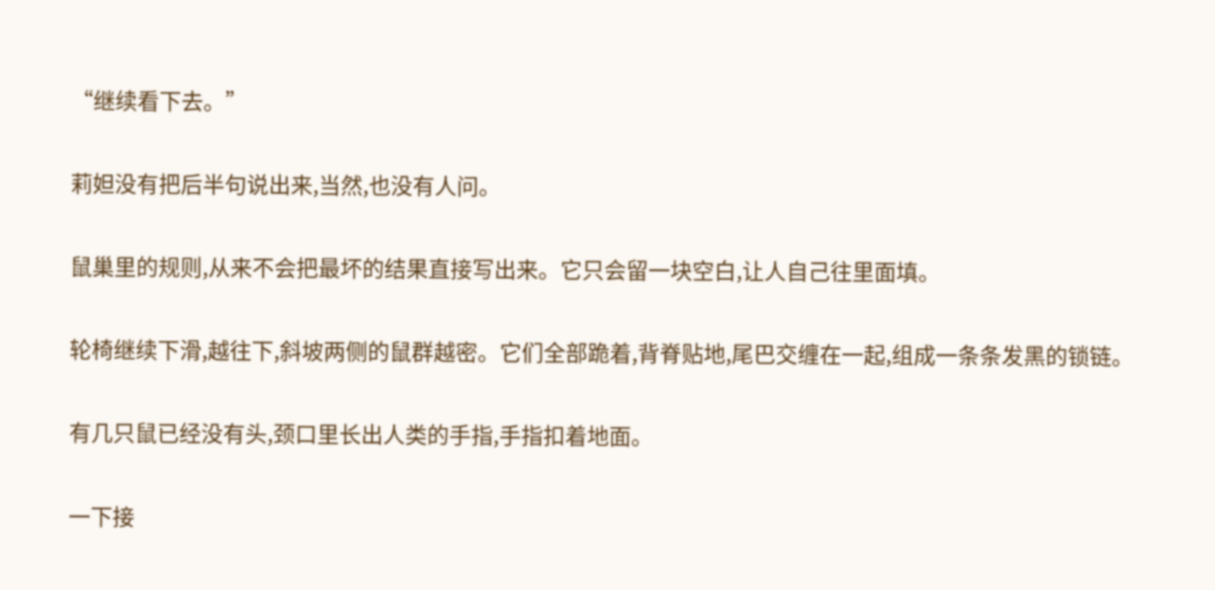“继续看下去。”

莉妲没有把后半句说出来,当然,也没有人问。

鼠巢里的规则,从来不会把最坏的结果直接写出来。它只会留一块空白,让人自己往里面填。

轮椅继续下滑,越往下,斜坡两侧的鼠群越密。它们全部跪着,背脊贴地,尾巴交缠在一起,组成一条条发黑的锁链。

有几只鼠已经没有头,颈口里长出人类的手指,手指扣着地面。

一下接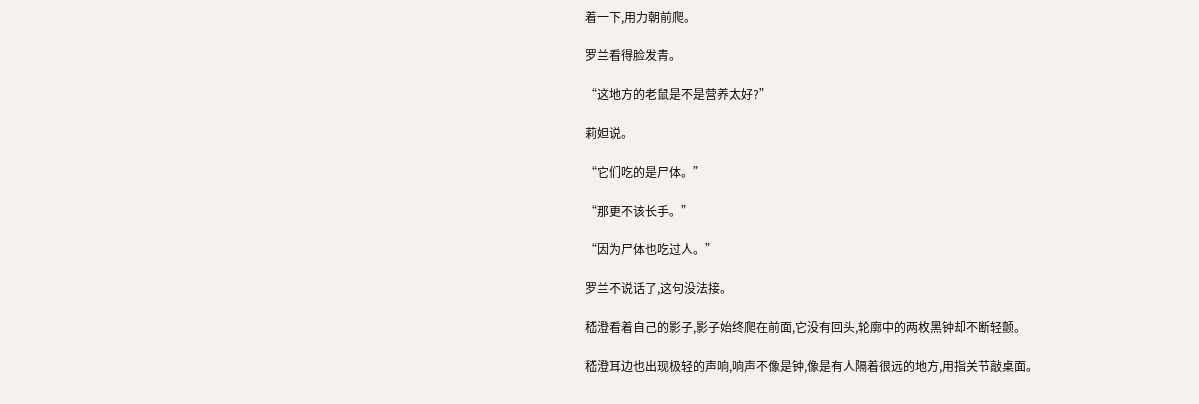着一下,用力朝前爬。

罗兰看得脸发青。

“这地方的老鼠是不是营养太好?”

莉妲说。

“它们吃的是尸体。”

“那更不该长手。”

“因为尸体也吃过人。”

罗兰不说话了,这句没法接。

嵇澄看着自己的影子,影子始终爬在前面,它没有回头,轮廓中的两枚黑钟却不断轻颤。

嵇澄耳边也出现极轻的声响,响声不像是钟,像是有人隔着很远的地方,用指关节敲桌面。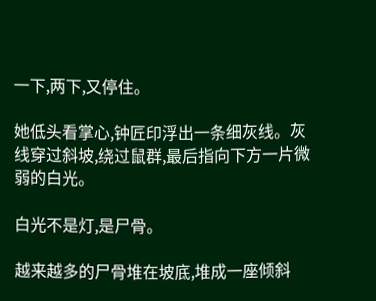一下,两下,又停住。

她低头看掌心,钟匠印浮出一条细灰线。灰线穿过斜坡,绕过鼠群,最后指向下方一片微弱的白光。

白光不是灯,是尸骨。

越来越多的尸骨堆在坡底,堆成一座倾斜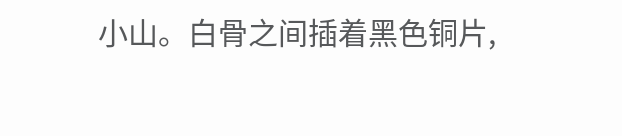小山。白骨之间插着黑色铜片,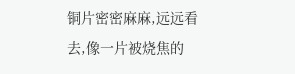铜片密密麻麻,远远看去,像一片被烧焦的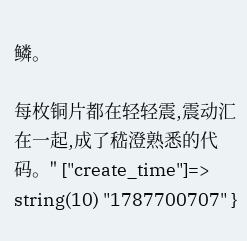鳞。

每枚铜片都在轻轻震,震动汇在一起,成了嵇澄熟悉的代码。" ["create_time"]=> string(10) "1787700707" }